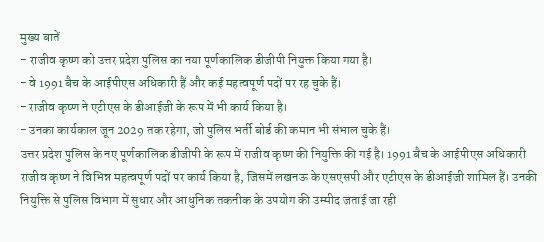मुख्य बातें
- राजीव कृष्ण को उत्तर प्रदेश पुलिस का नया पूर्णकालिक डीजीपी नियुक्त किया गया है।
- वे 1991 बैच के आईपीएस अधिकारी हैं और कई महत्वपूर्ण पदों पर रह चुके हैं।
- राजीव कृष्ण ने एटीएस के डीआईजी के रूप में भी कार्य किया है।
- उनका कार्यकाल जून 2029 तक रहेगा, जो पुलिस भर्ती बोर्ड की कमान भी संभाल चुके हैं।
उत्तर प्रदेश पुलिस के नए पूर्णकालिक डीजीपी के रूप में राजीव कृष्ण की नियुक्ति की गई है। 1991 बैच के आईपीएस अधिकारी राजीव कृष्ण ने विभिन्न महत्वपूर्ण पदों पर कार्य किया है, जिसमें लखनऊ के एसएसपी और एटीएस के डीआईजी शामिल हैं। उनकी नियुक्ति से पुलिस विभाग में सुधार और आधुनिक तकनीक के उपयोग की उम्मीद जताई जा रही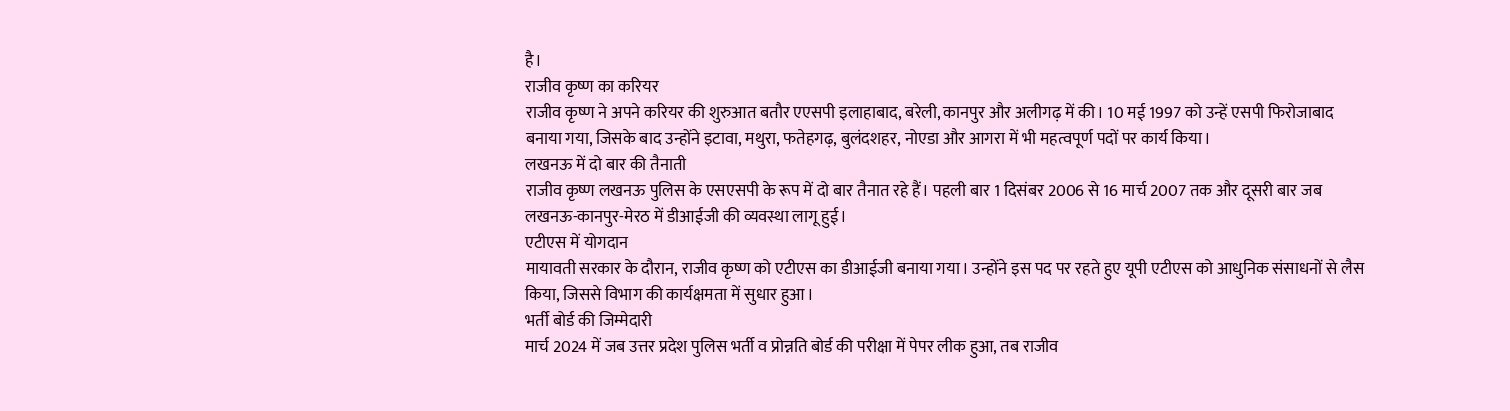है।
राजीव कृष्ण का करियर
राजीव कृष्ण ने अपने करियर की शुरुआत बतौर एएसपी इलाहाबाद, बरेली, कानपुर और अलीगढ़ में की। 10 मई 1997 को उन्हें एसपी फिरोजाबाद बनाया गया, जिसके बाद उन्होंने इटावा, मथुरा, फतेहगढ़, बुलंदशहर, नोएडा और आगरा में भी महत्वपूर्ण पदों पर कार्य किया।
लखनऊ में दो बार की तैनाती
राजीव कृष्ण लखनऊ पुलिस के एसएसपी के रूप में दो बार तैनात रहे हैं। पहली बार 1 दिसंबर 2006 से 16 मार्च 2007 तक और दूसरी बार जब लखनऊ-कानपुर-मेरठ में डीआईजी की व्यवस्था लागू हुई।
एटीएस में योगदान
मायावती सरकार के दौरान, राजीव कृष्ण को एटीएस का डीआईजी बनाया गया। उन्होंने इस पद पर रहते हुए यूपी एटीएस को आधुनिक संसाधनों से लैस किया, जिससे विभाग की कार्यक्षमता में सुधार हुआ।
भर्ती बोर्ड की जिम्मेदारी
मार्च 2024 में जब उत्तर प्रदेश पुलिस भर्ती व प्रोन्नति बोर्ड की परीक्षा में पेपर लीक हुआ, तब राजीव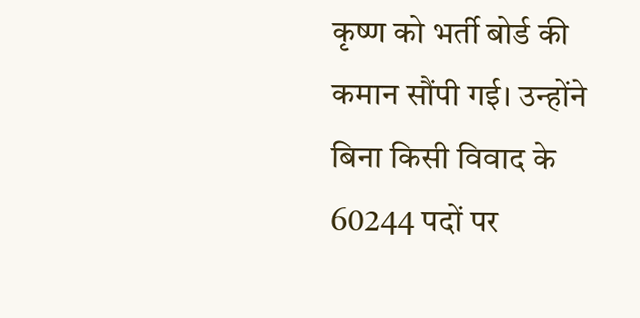कृष्ण को भर्ती बोर्ड की कमान सौंपी गई। उन्होंने बिना किसी विवाद के 60244 पदों पर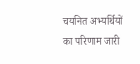चयनित अभ्यर्थियों का परिणाम जारी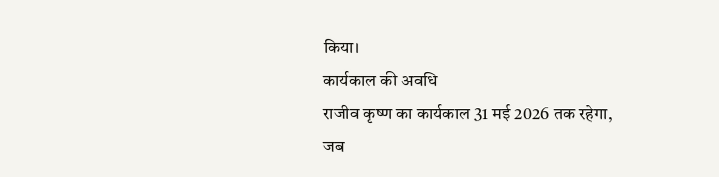किया।
कार्यकाल की अवधि
राजीव कृष्ण का कार्यकाल 31 मई 2026 तक रहेगा, जब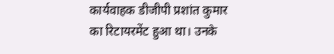कार्यवाहक डीजीपी प्रशांत कुमार का रिटायरमेंट हुआ था। उनके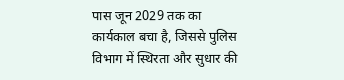पास जून 2029 तक का कार्यकाल बचा है, जिससे पुलिस विभाग में स्थिरता और सुधार की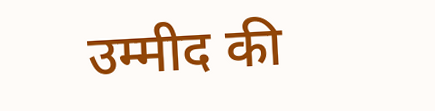उम्मीद की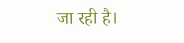जा रही है।